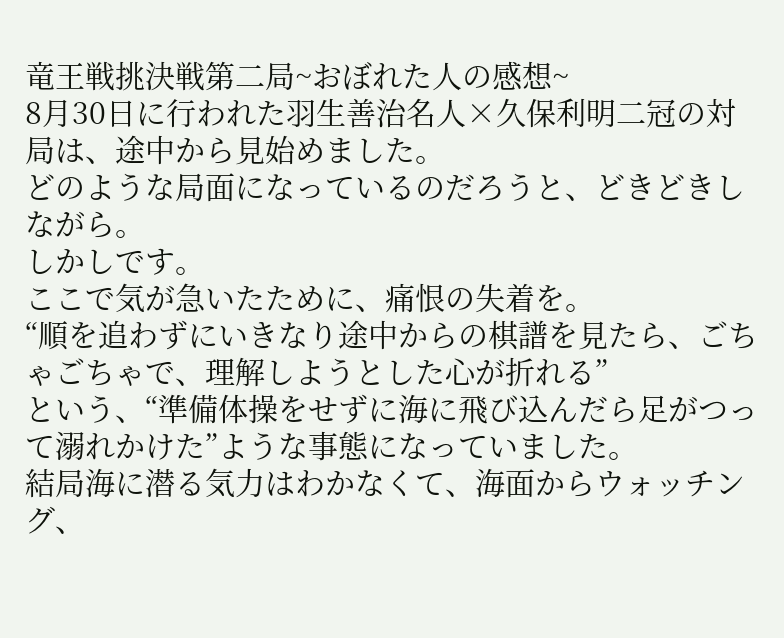竜王戦挑決戦第二局~おぼれた人の感想~
8月30日に行われた羽生善治名人×久保利明二冠の対局は、途中から見始めました。
どのような局面になっているのだろうと、どきどきしながら。
しかしです。
ここで気が急いたために、痛恨の失着を。
“順を追わずにいきなり途中からの棋譜を見たら、ごちゃごちゃで、理解しようとした心が折れる”
という、“準備体操をせずに海に飛び込んだら足がつって溺れかけた”ような事態になっていました。
結局海に潜る気力はわかなくて、海面からウォッチング、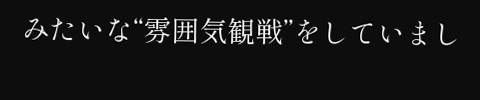みたいな“雰囲気観戦”をしていまし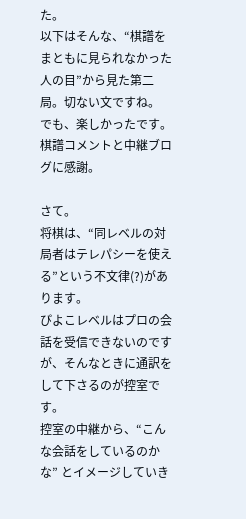た。
以下はそんな、“棋譜をまともに見られなかった人の目”から見た第二局。切ない文ですね。
でも、楽しかったです。棋譜コメントと中継ブログに感謝。

さて。
将棋は、“同レベルの対局者はテレパシーを使える”という不文律(?)があります。
ぴよこレベルはプロの会話を受信できないのですが、そんなときに通訳をして下さるのが控室です。
控室の中継から、“こんな会話をしているのかな” とイメージしていき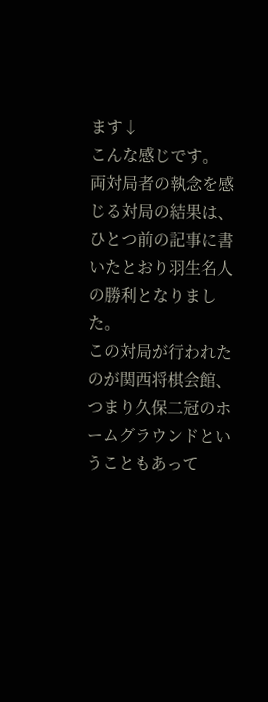ます↓
こんな感じです。
両対局者の執念を感じる対局の結果は、ひとつ前の記事に書いたとおり羽生名人の勝利となりました。
この対局が行われたのが関西将棋会館、つまり久保二冠のホームグラウンドということもあって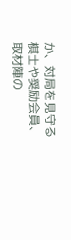か、対局を見守る棋士や奨励会員、取材陣の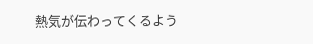熱気が伝わってくるよう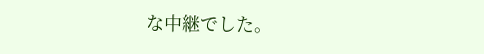な中継でした。